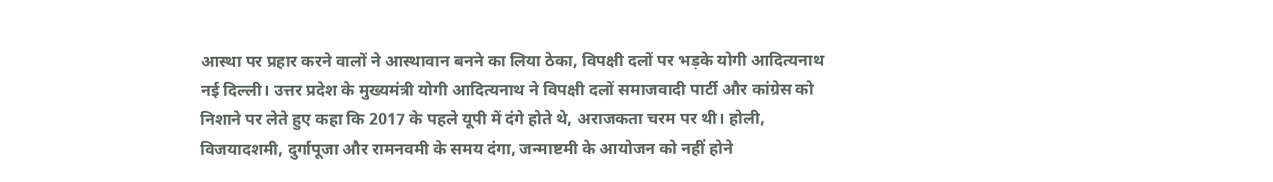आस्था पर प्रहार करने वालों ने आस्थावान बनने का लिया ठेका, विपक्षी दलों पर भड़के योगी आदित्यनाथ
नई दिल्ली। उत्तर प्रदेश के मुख्यमंत्री योगी आदित्यनाथ ने विपक्षी दलों समाजवादी पार्टी और कांग्रेस को निशाने पर लेते हुए कहा कि 2017 के पहले यूपी में दंगे होते थे, अराजकता चरम पर थी। होली, विजयादशमी, दुर्गापूजा और रामनवमी के समय दंगा, जन्माष्टमी के आयोजन को नहीं होने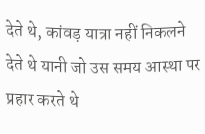देते थे, कांवड़ यात्रा नहीं निकलने देते थे यानी जो उस समय आस्था पर प्रहार करते थे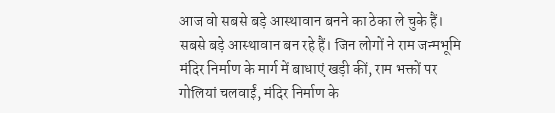आज वो सबसे बड़े आस्थावान बनने का ठेका ले चुके हैं। सबसे बड़े आस्थावान बन रहे हैं। जिन लोगों ने राम जन्मभूमि मंदिर निर्माण के मार्ग में बाधाएं खड़ी कीं, राम भक्तों पर गोलियां चलवाईं, मंदिर निर्माण के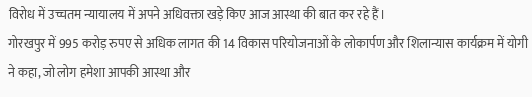विरोध में उच्चतम न्यायालय में अपने अधिवक्ता खड़े किए आज आस्था की बात कर रहे हैं।
गोरखपुर में 995 करोड़ रुपए से अधिक लागत की 14 विकास परियोजनाओं के लोकार्पण और शिलान्यास कार्यक्रम में योगी ने कहा, जो लोग हमेशा आपकी आस्था और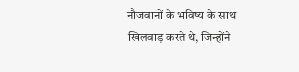नौजवानों के भविष्य के साथ खिलवाड़ करते थे, जिन्होंने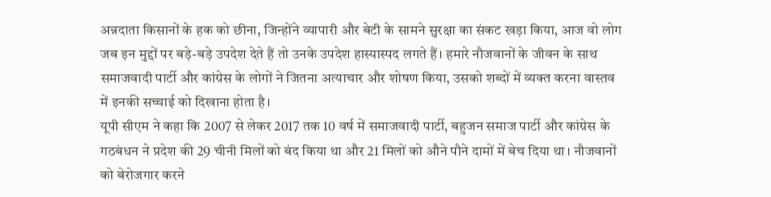अन्नदाता किसानों के हक को छीना, जिन्होंने व्यापारी और बेटी के सामने सुरक्षा का संकट खड़ा किया, आज वो लोग जब इन मुद्दों पर बड़े-बड़े उपदेश देते हैं तो उनके उपदेश हास्यास्पद लगते हैं। हमारे नौजवानों के जीवन के साथ समाजवादी पार्टी और कांग्रेस के लोगों ने जितना अत्याचार और शोषण किया, उसको शब्दों में व्यक्त करना वास्तव में इनकी सच्चाई को दिखाना होता है।
यूपी सीएम ने कहा कि 2007 से लेकर 2017 तक 10 वर्ष में समाजवादी पार्टी, बहुजन समाज पार्टी और कांग्रेस के गठबंधन ने प्रदेश की 29 चीनी मिलों को बंद किया था और 21 मिलों को औने पौने दामों में बेच दिया था। नौजवानों को बेरोजगार करने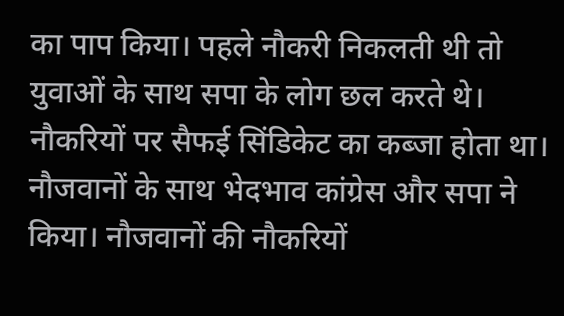का पाप किया। पहले नौकरी निकलती थी तो युवाओं के साथ सपा के लोग छल करते थे। नौकरियों पर सैफई सिंडिकेट का कब्जा होता था। नौजवानों के साथ भेदभाव कांग्रेस और सपा ने किया। नौजवानों की नौकरियों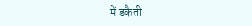में डकैती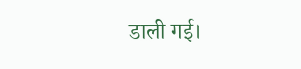डाली गई।